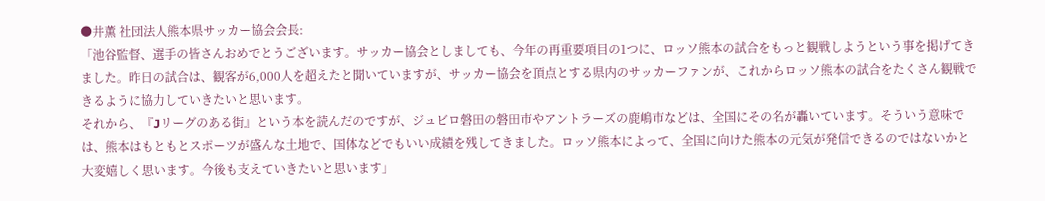●井薫 社団法人熊本県サッカー協会会長:
「池谷監督、選手の皆さんおめでとうございます。サッカー協会としましても、今年の再重要項目の1つに、ロッソ熊本の試合をもっと観戦しようという事を掲げてきました。昨日の試合は、観客が6,000人を超えたと聞いていますが、サッカー協会を頂点とする県内のサッカーファンが、これからロッソ熊本の試合をたくさん観戦できるように協力していきたいと思います。
それから、『Jリーグのある街』という本を読んだのですが、ジュビロ磐田の磐田市やアントラーズの鹿嶋市などは、全国にその名が轟いています。そういう意味では、熊本はもともとスポーツが盛んな土地で、国体などでもいい成績を残してきました。ロッソ熊本によって、全国に向けた熊本の元気が発信できるのではないかと大変嬉しく思います。今後も支えていきたいと思います」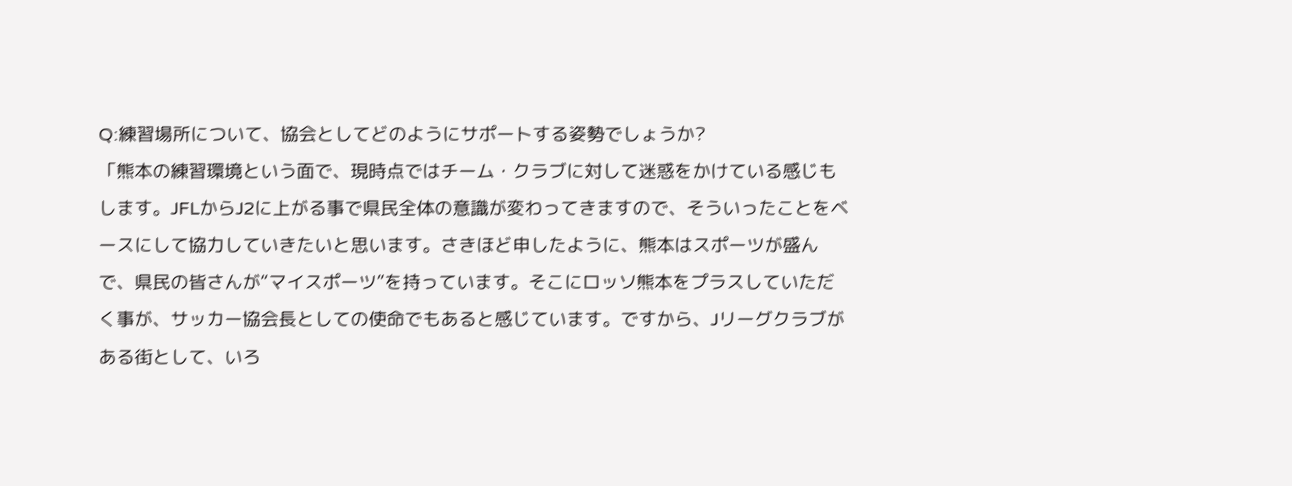Q:練習場所について、協会としてどのようにサポートする姿勢でしょうか?
「熊本の練習環境という面で、現時点ではチーム・クラブに対して迷惑をかけている感じもします。JFLからJ2に上がる事で県民全体の意識が変わってきますので、そういったことをベースにして協力していきたいと思います。さきほど申したように、熊本はスポーツが盛んで、県民の皆さんが“マイスポーツ”を持っています。そこにロッソ熊本をプラスしていただく事が、サッカー協会長としての使命でもあると感じています。ですから、Jリーグクラブがある街として、いろ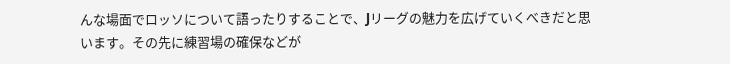んな場面でロッソについて語ったりすることで、Jリーグの魅力を広げていくべきだと思います。その先に練習場の確保などが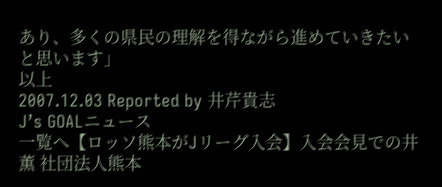あり、多くの県民の理解を得ながら進めていきたいと思います」
以上
2007.12.03 Reported by 井芹貴志
J’s GOALニュース
一覧へ【ロッソ熊本がJリーグ入会】入会会見での井薫 社団法人熊本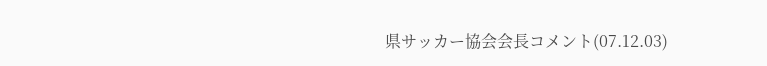県サッカー協会会長コメント(07.12.03)